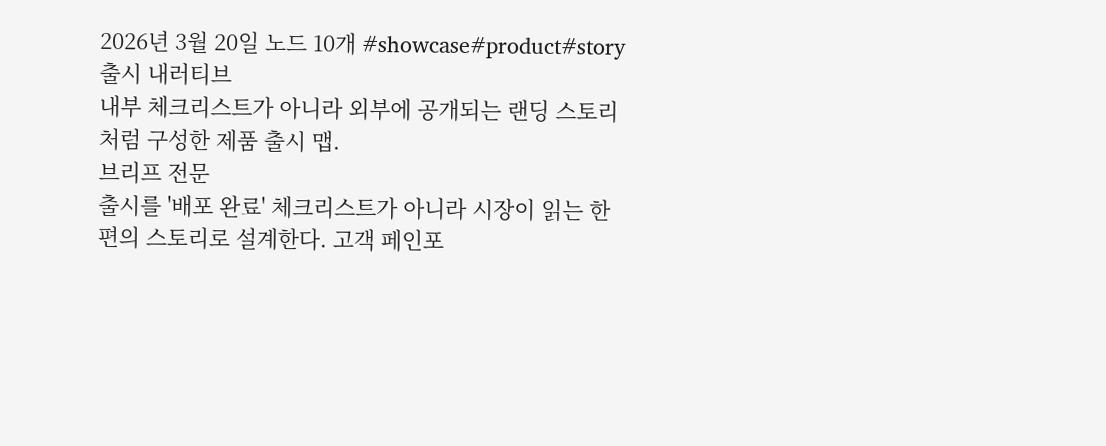2026년 3월 20일 노드 10개 #showcase#product#story
출시 내러티브
내부 체크리스트가 아니라 외부에 공개되는 랜딩 스토리처럼 구성한 제품 출시 맵.
브리프 전문
출시를 '배포 완료' 체크리스트가 아니라 시장이 읽는 한 편의 스토리로 설계한다. 고객 페인포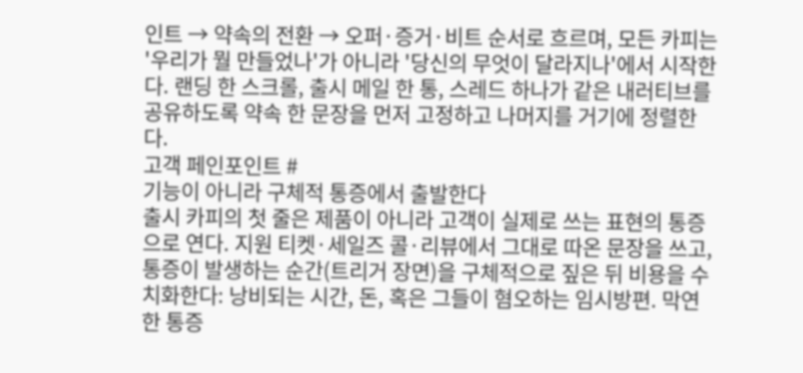인트 → 약속의 전환 → 오퍼·증거·비트 순서로 흐르며, 모든 카피는 '우리가 뭘 만들었나'가 아니라 '당신의 무엇이 달라지나'에서 시작한다. 랜딩 한 스크롤, 출시 메일 한 통, 스레드 하나가 같은 내러티브를 공유하도록 약속 한 문장을 먼저 고정하고 나머지를 거기에 정렬한다.
고객 페인포인트 #
기능이 아니라 구체적 통증에서 출발한다
출시 카피의 첫 줄은 제품이 아니라 고객이 실제로 쓰는 표현의 통증으로 연다. 지원 티켓·세일즈 콜·리뷰에서 그대로 따온 문장을 쓰고, 통증이 발생하는 순간(트리거 장면)을 구체적으로 짚은 뒤 비용을 수치화한다: 낭비되는 시간, 돈, 혹은 그들이 혐오하는 임시방편. 막연한 통증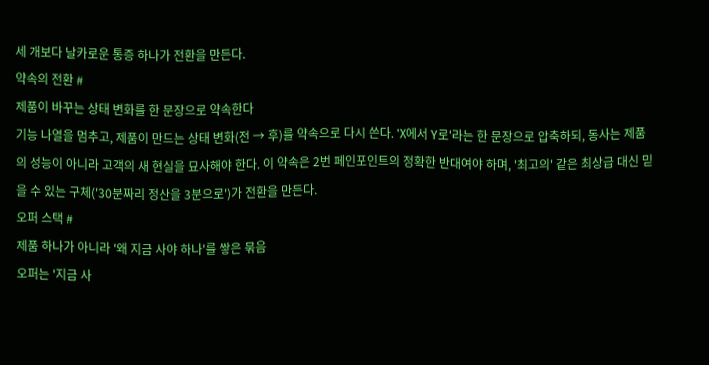세 개보다 날카로운 통증 하나가 전환을 만든다.
약속의 전환 #
제품이 바꾸는 상태 변화를 한 문장으로 약속한다
기능 나열을 멈추고, 제품이 만드는 상태 변화(전 → 후)를 약속으로 다시 쓴다. 'X에서 Y로'라는 한 문장으로 압축하되, 동사는 제품의 성능이 아니라 고객의 새 현실을 묘사해야 한다. 이 약속은 2번 페인포인트의 정확한 반대여야 하며, '최고의' 같은 최상급 대신 믿을 수 있는 구체('30분짜리 정산을 3분으로')가 전환을 만든다.
오퍼 스택 #
제품 하나가 아니라 '왜 지금 사야 하나'를 쌓은 묶음
오퍼는 '지금 사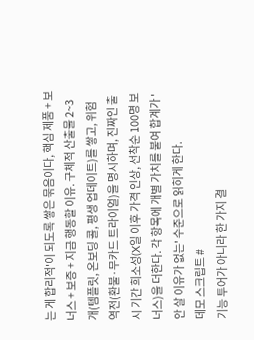는 게 합리적'이 되도록 쌓은 묶음이다, 핵심 제품 + 보너스 + 보증 + 지금 행동할 이유. 구체적 산출물 2~3개(템플릿, 온보딩 콜, 평생 업데이트)를 쌓고, 위험 역전(환불·무카드 트라이얼)을 명시하며, 진짜인 출시 기간 희소성(X일 이후 가격 인상, 선착순 100명 보너스)을 더한다. 각 항목에 개별 가치를 붙여 합계가 '안 살 이유가 없는' 수준으로 읽히게 한다.
데모 스크립트 #
기능 투어가 아니라 한 가지 결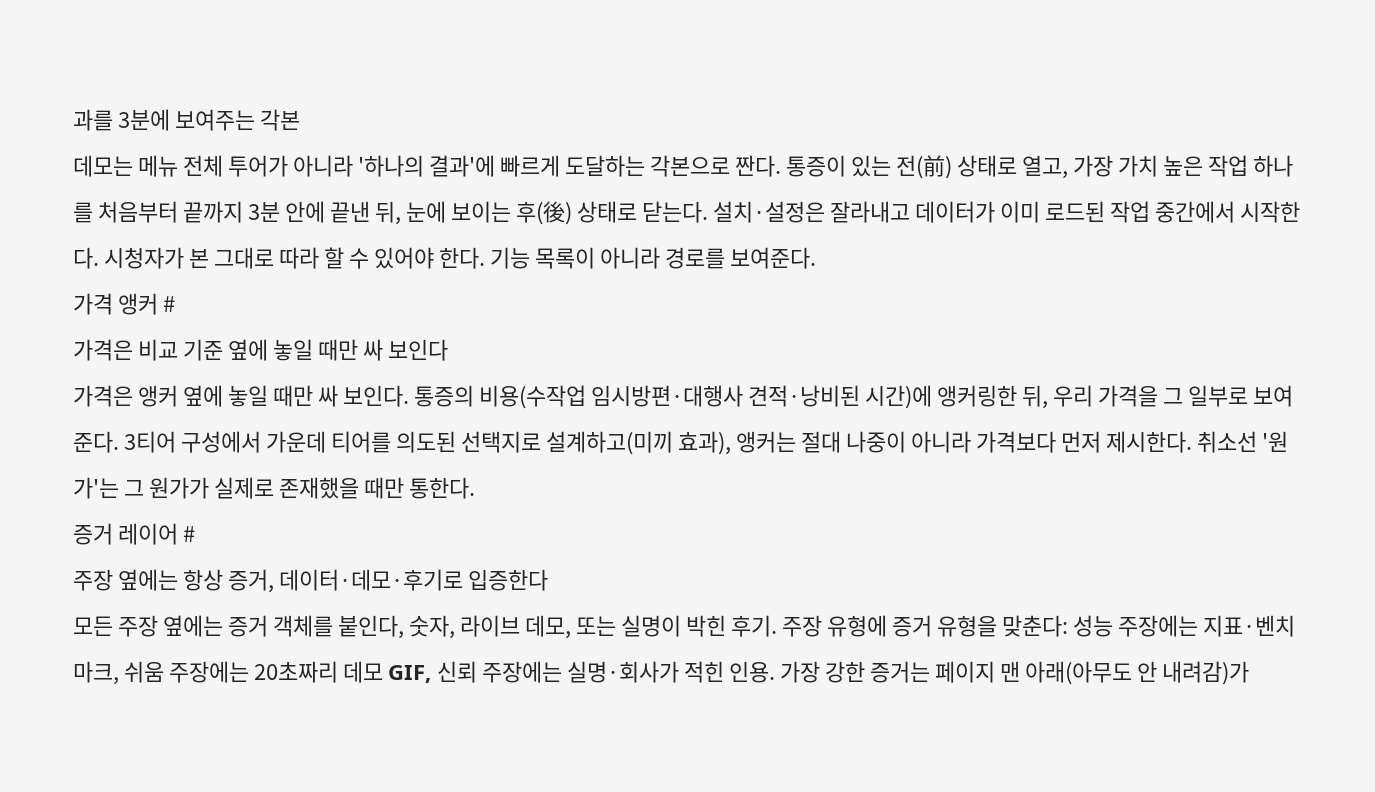과를 3분에 보여주는 각본
데모는 메뉴 전체 투어가 아니라 '하나의 결과'에 빠르게 도달하는 각본으로 짠다. 통증이 있는 전(前) 상태로 열고, 가장 가치 높은 작업 하나를 처음부터 끝까지 3분 안에 끝낸 뒤, 눈에 보이는 후(後) 상태로 닫는다. 설치·설정은 잘라내고 데이터가 이미 로드된 작업 중간에서 시작한다. 시청자가 본 그대로 따라 할 수 있어야 한다. 기능 목록이 아니라 경로를 보여준다.
가격 앵커 #
가격은 비교 기준 옆에 놓일 때만 싸 보인다
가격은 앵커 옆에 놓일 때만 싸 보인다. 통증의 비용(수작업 임시방편·대행사 견적·낭비된 시간)에 앵커링한 뒤, 우리 가격을 그 일부로 보여준다. 3티어 구성에서 가운데 티어를 의도된 선택지로 설계하고(미끼 효과), 앵커는 절대 나중이 아니라 가격보다 먼저 제시한다. 취소선 '원가'는 그 원가가 실제로 존재했을 때만 통한다.
증거 레이어 #
주장 옆에는 항상 증거, 데이터·데모·후기로 입증한다
모든 주장 옆에는 증거 객체를 붙인다, 숫자, 라이브 데모, 또는 실명이 박힌 후기. 주장 유형에 증거 유형을 맞춘다: 성능 주장에는 지표·벤치마크, 쉬움 주장에는 20초짜리 데모 GIF, 신뢰 주장에는 실명·회사가 적힌 인용. 가장 강한 증거는 페이지 맨 아래(아무도 안 내려감)가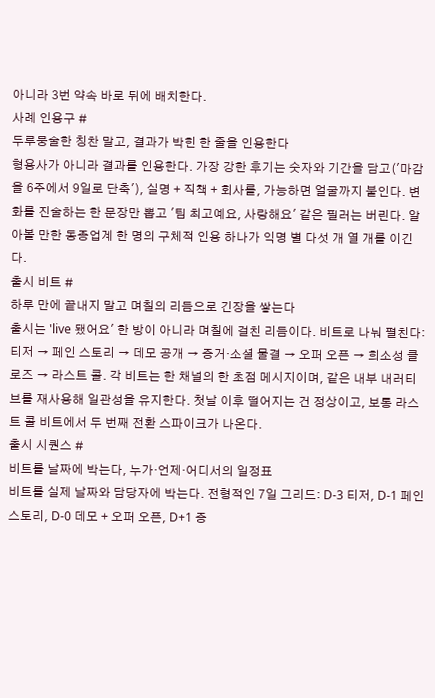아니라 3번 약속 바로 뒤에 배치한다.
사례 인용구 #
두루뭉술한 칭찬 말고, 결과가 박힌 한 줄을 인용한다
형용사가 아니라 결과를 인용한다. 가장 강한 후기는 숫자와 기간을 담고('마감을 6주에서 9일로 단축'), 실명 + 직책 + 회사를, 가능하면 얼굴까지 붙인다. 변화를 진술하는 한 문장만 뽑고 '팀 최고예요, 사랑해요' 같은 필러는 버린다. 알아볼 만한 동종업계 한 명의 구체적 인용 하나가 익명 별 다섯 개 열 개를 이긴다.
출시 비트 #
하루 만에 끝내지 말고 며칠의 리듬으로 긴장을 쌓는다
출시는 'live 됐어요' 한 방이 아니라 며칠에 걸친 리듬이다. 비트로 나눠 펼친다: 티저 → 페인 스토리 → 데모 공개 → 증거·소셜 물결 → 오퍼 오픈 → 희소성 클로즈 → 라스트 콜. 각 비트는 한 채널의 한 초점 메시지이며, 같은 내부 내러티브를 재사용해 일관성을 유지한다. 첫날 이후 떨어지는 건 정상이고, 보통 라스트 콜 비트에서 두 번째 전환 스파이크가 나온다.
출시 시퀀스 #
비트를 날짜에 박는다, 누가·언제·어디서의 일정표
비트를 실제 날짜와 담당자에 박는다. 전형적인 7일 그리드: D-3 티저, D-1 페인 스토리, D-0 데모 + 오퍼 오픈, D+1 증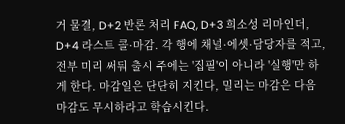거 물결, D+2 반론 처리 FAQ, D+3 희소성 리마인더, D+4 라스트 콜·마감. 각 행에 채널·에셋·담당자를 적고, 전부 미리 써둬 출시 주에는 '집필'이 아니라 '실행'만 하게 한다. 마감일은 단단히 지킨다, 밀리는 마감은 다음 마감도 무시하라고 학습시킨다.